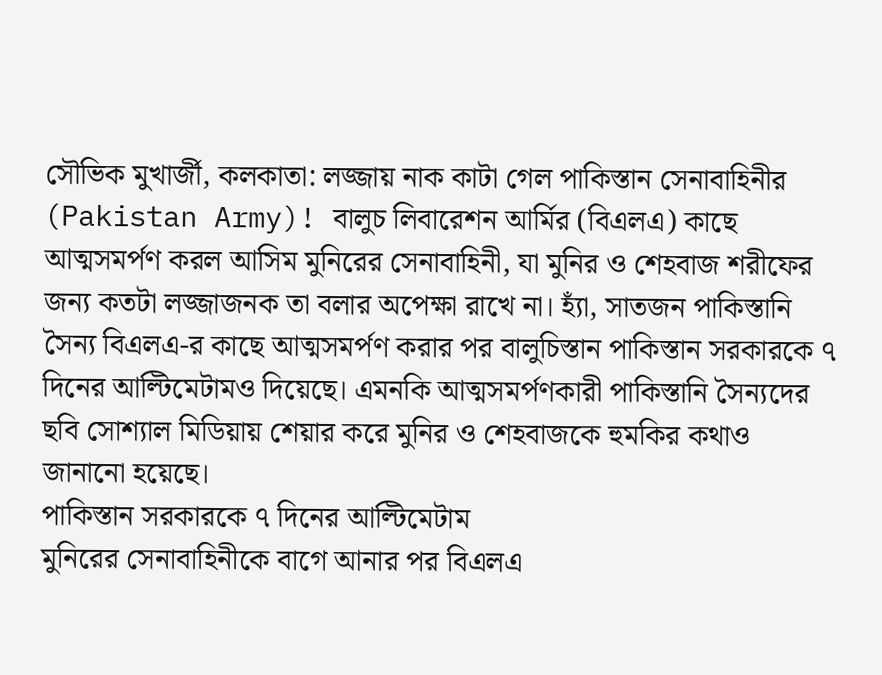সৌভিক মুখার্জী, কলকাতা: লজ্জায় নাক কাটা গেল পাকিস্তান সেনাবাহিনীর (Pakistan Army)! বালুচ লিবারেশন আর্মির (বিএলএ) কাছে আত্মসমর্পণ করল আসিম মুনিরের সেনাবাহিনী, যা মুনির ও শেহবাজ শরীফের জন্য কতটা লজ্জাজনক তা বলার অপেক্ষা রাখে না। হ্যাঁ, সাতজন পাকিস্তানি সৈন্য বিএলএ-র কাছে আত্মসমর্পণ করার পর বালুচিস্তান পাকিস্তান সরকারকে ৭ দিনের আল্টিমেটামও দিয়েছে। এমনকি আত্মসমর্পণকারী পাকিস্তানি সৈন্যদের ছবি সোশ্যাল মিডিয়ায় শেয়ার করে মুনির ও শেহবাজকে হুমকির কথাও জানানো হয়েছে।
পাকিস্তান সরকারকে ৭ দিনের আল্টিমেটাম
মুনিরের সেনাবাহিনীকে বাগে আনার পর বিএলএ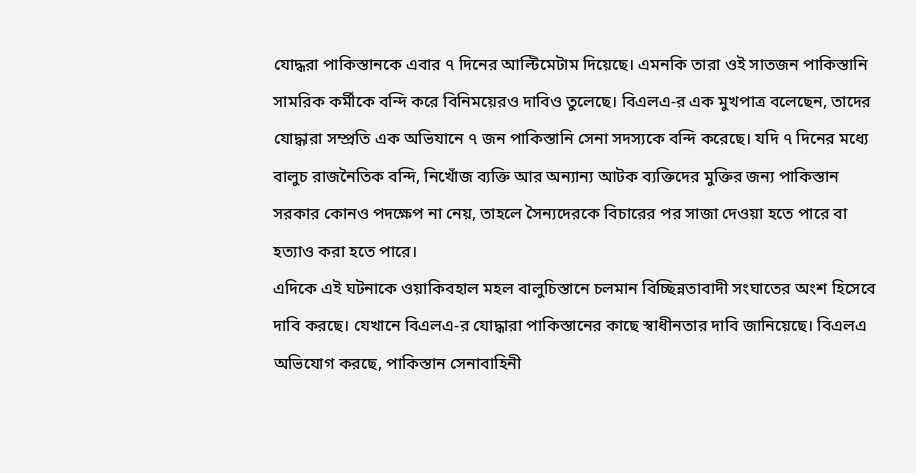যোদ্ধরা পাকিস্তানকে এবার ৭ দিনের আল্টিমেটাম দিয়েছে। এমনকি তারা ওই সাতজন পাকিস্তানি সামরিক কর্মীকে বন্দি করে বিনিময়েরও দাবিও তুলেছে। বিএলএ-র এক মুখপাত্র বলেছেন, তাদের যোদ্ধারা সম্প্রতি এক অভিযানে ৭ জন পাকিস্তানি সেনা সদস্যকে বন্দি করেছে। যদি ৭ দিনের মধ্যে বালুচ রাজনৈতিক বন্দি, নিখোঁজ ব্যক্তি আর অন্যান্য আটক ব্যক্তিদের মুক্তির জন্য পাকিস্তান সরকার কোনও পদক্ষেপ না নেয়, তাহলে সৈন্যদেরকে বিচারের পর সাজা দেওয়া হতে পারে বা হত্যাও করা হতে পারে।
এদিকে এই ঘটনাকে ওয়াকিবহাল মহল বালুচিস্তানে চলমান বিচ্ছিন্নতাবাদী সংঘাতের অংশ হিসেবে দাবি করছে। যেখানে বিএলএ-র যোদ্ধারা পাকিস্তানের কাছে স্বাধীনতার দাবি জানিয়েছে। বিএলএ অভিযোগ করছে, পাকিস্তান সেনাবাহিনী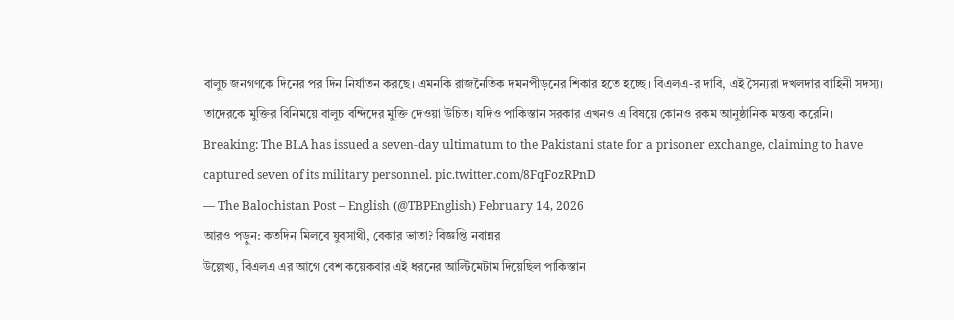বালুচ জনগণকে দিনের পর দিন নির্যাতন করছে। এমনকি রাজনৈতিক দমনপীড়নের শিকার হতে হচ্ছে। বিএলএ-র দাবি, এই সৈন্যরা দখলদার বাহিনী সদস্য। তাদেরকে মুক্তির বিনিময়ে বালুচ বন্দিদের মুক্তি দেওয়া উচিত। যদিও পাকিস্তান সরকার এখনও এ বিষয়ে কোনও রকম আনুষ্ঠানিক মন্তব্য করেনি।
Breaking: The BLA has issued a seven-day ultimatum to the Pakistani state for a prisoner exchange, claiming to have captured seven of its military personnel. pic.twitter.com/8FqFozRPnD
— The Balochistan Post – English (@TBPEnglish) February 14, 2026
আরও পড়ুন: কতদিন মিলবে যুবসাথী, বেকার ভাতা? বিজ্ঞপ্তি নবান্নর
উল্লেখ্য, বিএলএ এর আগে বেশ কয়েকবার এই ধরনের আল্টিমেটাম দিয়েছিল পাকিস্তান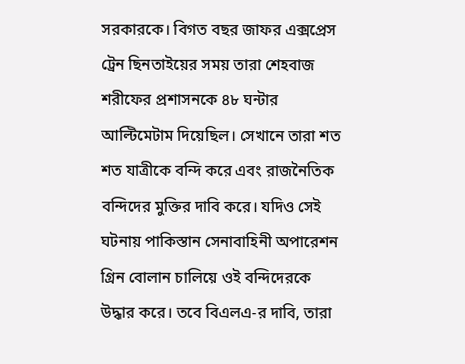সরকারকে। বিগত বছর জাফর এক্সপ্রেস ট্রেন ছিনতাইয়ের সময় তারা শেহবাজ শরীফের প্রশাসনকে ৪৮ ঘন্টার আল্টিমেটাম দিয়েছিল। সেখানে তারা শত শত যাত্রীকে বন্দি করে এবং রাজনৈতিক বন্দিদের মুক্তির দাবি করে। যদিও সেই ঘটনায় পাকিস্তান সেনাবাহিনী অপারেশন গ্রিন বোলান চালিয়ে ওই বন্দিদেরকে উদ্ধার করে। তবে বিএলএ-র দাবি, তারা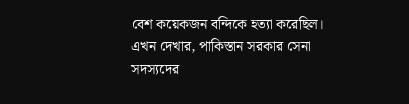বেশ কয়েকজন বন্দিকে হত্যা করেছিল। এখন দেখার, পাকিস্তান সরকার সেনা সদস্যদের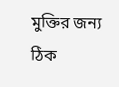মুক্তির জন্য ঠিক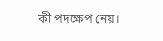কী পদক্ষেপ নেয়।